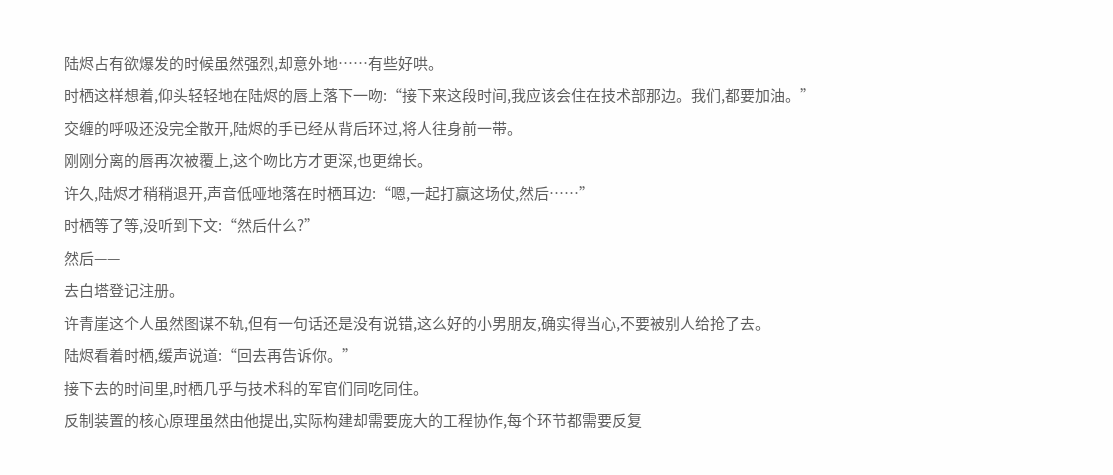陆烬占有欲爆发的时候虽然强烈,却意外地……有些好哄。
时栖这样想着,仰头轻轻地在陆烬的唇上落下一吻:“接下来这段时间,我应该会住在技术部那边。我们,都要加油。”
交缠的呼吸还没完全散开,陆烬的手已经从背后环过,将人往身前一带。
刚刚分离的唇再次被覆上,这个吻比方才更深,也更绵长。
许久,陆烬才稍稍退开,声音低哑地落在时栖耳边:“嗯,一起打赢这场仗,然后……”
时栖等了等,没听到下文:“然后什么?”
然后——
去白塔登记注册。
许青崖这个人虽然图谋不轨,但有一句话还是没有说错,这么好的小男朋友,确实得当心,不要被别人给抢了去。
陆烬看着时栖,缓声说道:“回去再告诉你。”
接下去的时间里,时栖几乎与技术科的军官们同吃同住。
反制装置的核心原理虽然由他提出,实际构建却需要庞大的工程协作,每个环节都需要反复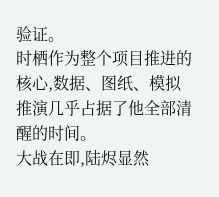验证。
时栖作为整个项目推进的核心,数据、图纸、模拟推演几乎占据了他全部清醒的时间。
大战在即,陆烬显然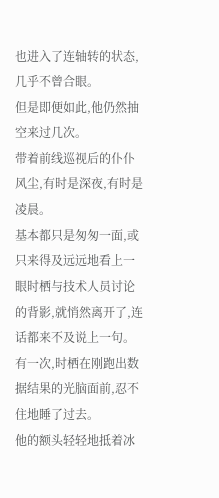也进入了连轴转的状态,几乎不曾合眼。
但是即便如此,他仍然抽空来过几次。
带着前线巡视后的仆仆风尘,有时是深夜,有时是凌晨。
基本都只是匆匆一面,或只来得及远远地看上一眼时栖与技术人员讨论的背影,就悄然离开了,连话都来不及说上一句。
有一次,时栖在刚跑出数据结果的光脑面前,忍不住地睡了过去。
他的额头轻轻地抵着冰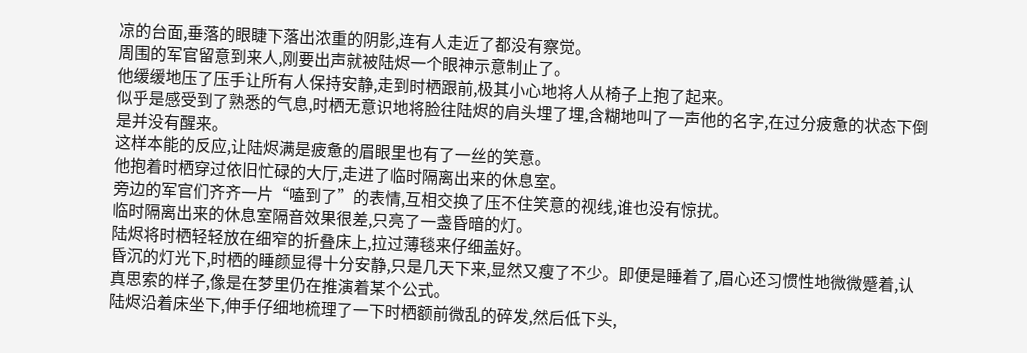凉的台面,垂落的眼睫下落出浓重的阴影,连有人走近了都没有察觉。
周围的军官留意到来人,刚要出声就被陆烬一个眼神示意制止了。
他缓缓地压了压手让所有人保持安静,走到时栖跟前,极其小心地将人从椅子上抱了起来。
似乎是感受到了熟悉的气息,时栖无意识地将脸往陆烬的肩头埋了埋,含糊地叫了一声他的名字,在过分疲惫的状态下倒是并没有醒来。
这样本能的反应,让陆烬满是疲惫的眉眼里也有了一丝的笑意。
他抱着时栖穿过依旧忙碌的大厅,走进了临时隔离出来的休息室。
旁边的军官们齐齐一片“嗑到了”的表情,互相交换了压不住笑意的视线,谁也没有惊扰。
临时隔离出来的休息室隔音效果很差,只亮了一盏昏暗的灯。
陆烬将时栖轻轻放在细窄的折叠床上,拉过薄毯来仔细盖好。
昏沉的灯光下,时栖的睡颜显得十分安静,只是几天下来,显然又瘦了不少。即便是睡着了,眉心还习惯性地微微蹙着,认真思索的样子,像是在梦里仍在推演着某个公式。
陆烬沿着床坐下,伸手仔细地梳理了一下时栖额前微乱的碎发,然后低下头,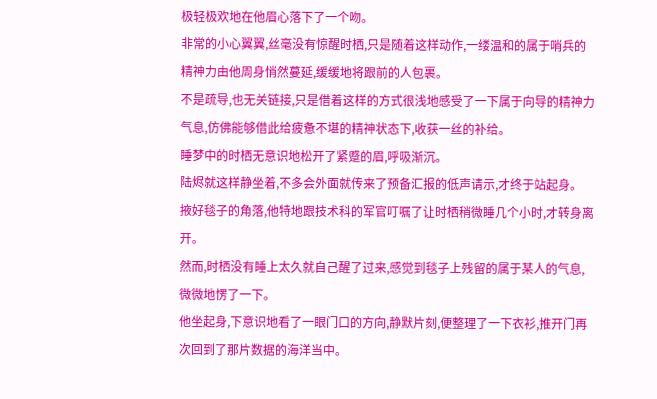极轻极欢地在他眉心落下了一个吻。
非常的小心翼翼,丝毫没有惊醒时栖,只是随着这样动作,一缕温和的属于哨兵的精神力由他周身悄然蔓延,缓缓地将跟前的人包裹。
不是疏导,也无关链接,只是借着这样的方式很浅地感受了一下属于向导的精神力气息,仿佛能够借此给疲惫不堪的精神状态下,收获一丝的补给。
睡梦中的时栖无意识地松开了紧蹙的眉,呼吸渐沉。
陆烬就这样静坐着,不多会外面就传来了预备汇报的低声请示,才终于站起身。
掖好毯子的角落,他特地跟技术科的军官叮嘱了让时栖稍微睡几个小时,才转身离开。
然而,时栖没有睡上太久就自己醒了过来,感觉到毯子上残留的属于某人的气息,微微地愣了一下。
他坐起身,下意识地看了一眼门口的方向,静默片刻,便整理了一下衣衫,推开门再次回到了那片数据的海洋当中。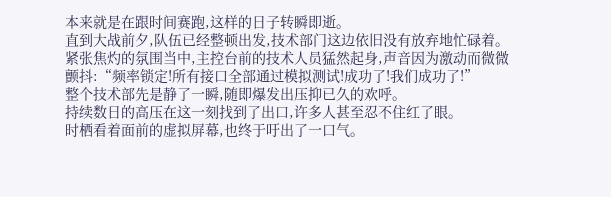本来就是在跟时间赛跑,这样的日子转瞬即逝。
直到大战前夕,队伍已经整顿出发,技术部门这边依旧没有放弃地忙碌着。
紧张焦灼的氛围当中,主控台前的技术人员猛然起身,声音因为激动而微微颤抖:“频率锁定!所有接口全部通过模拟测试!成功了!我们成功了!”
整个技术部先是静了一瞬,随即爆发出压抑已久的欢呼。
持续数日的高压在这一刻找到了出口,许多人甚至忍不住红了眼。
时栖看着面前的虚拟屏幕,也终于吁出了一口气。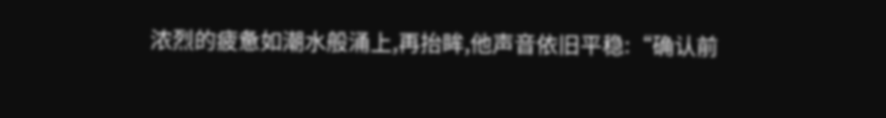浓烈的疲惫如潮水般涌上,再抬眸,他声音依旧平稳:“确认前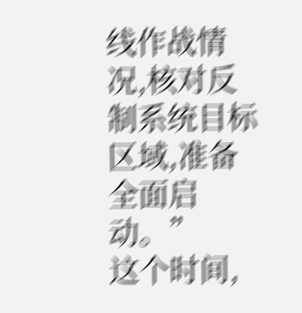线作战情况,核对反制系统目标区域,准备全面启动。”
这个时间,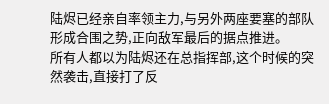陆烬已经亲自率领主力,与另外两座要塞的部队形成合围之势,正向敌军最后的据点推进。
所有人都以为陆烬还在总指挥部,这个时候的突然袭击,直接打了反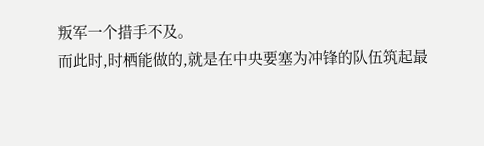叛军一个措手不及。
而此时,时栖能做的,就是在中央要塞为冲锋的队伍筑起最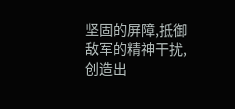坚固的屏障,抵御敌军的精神干扰,创造出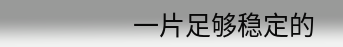一片足够稳定的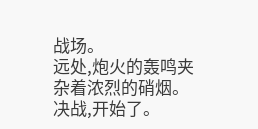战场。
远处,炮火的轰鸣夹杂着浓烈的硝烟。
决战,开始了。